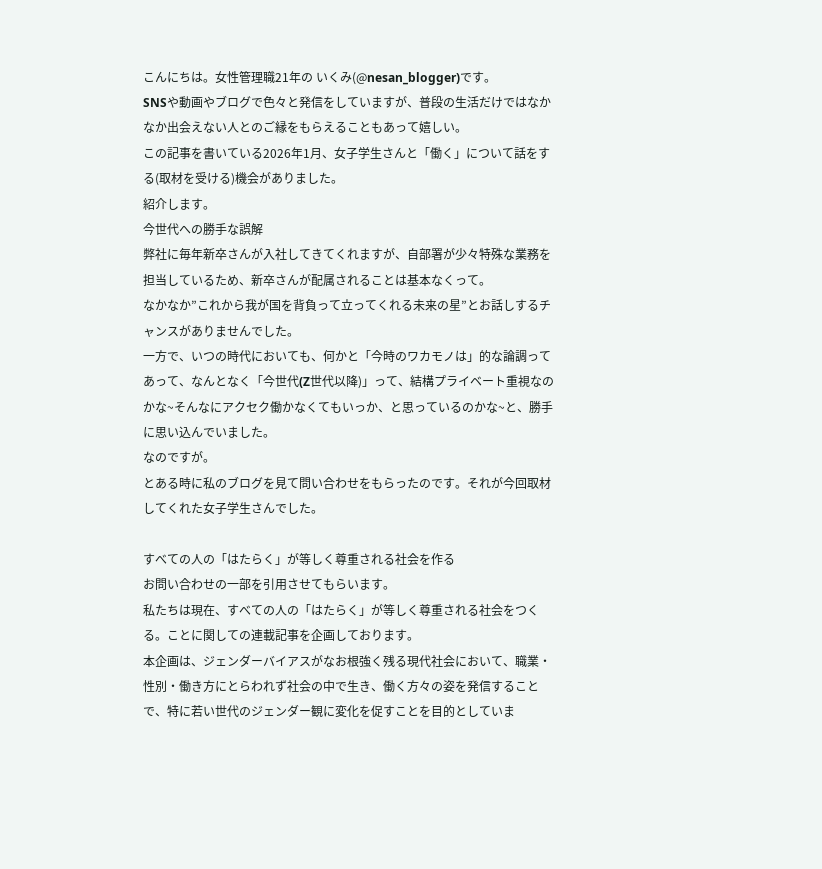こんにちは。女性管理職21年の いくみ(@nesan_blogger)です。
SNSや動画やブログで色々と発信をしていますが、普段の生活だけではなかなか出会えない人とのご縁をもらえることもあって嬉しい。
この記事を書いている2026年1月、女子学生さんと「働く」について話をする(取材を受ける)機会がありました。
紹介します。
今世代への勝手な誤解
弊社に毎年新卒さんが入社してきてくれますが、自部署が少々特殊な業務を担当しているため、新卒さんが配属されることは基本なくって。
なかなか”これから我が国を背負って立ってくれる未来の星”とお話しするチャンスがありませんでした。
一方で、いつの時代においても、何かと「今時のワカモノは」的な論調ってあって、なんとなく「今世代(Z世代以降)」って、結構プライベート重視なのかな~そんなにアクセク働かなくてもいっか、と思っているのかな~と、勝手に思い込んでいました。
なのですが。
とある時に私のブログを見て問い合わせをもらったのです。それが今回取材してくれた女子学生さんでした。

すべての人の「はたらく」が等しく尊重される社会を作る
お問い合わせの一部を引用させてもらいます。
私たちは現在、すべての人の「はたらく」が等しく尊重される社会をつくる。ことに関しての連載記事を企画しております。
本企画は、ジェンダーバイアスがなお根強く残る現代社会において、職業・性別・働き方にとらわれず社会の中で生き、働く方々の姿を発信することで、特に若い世代のジェンダー観に変化を促すことを目的としていま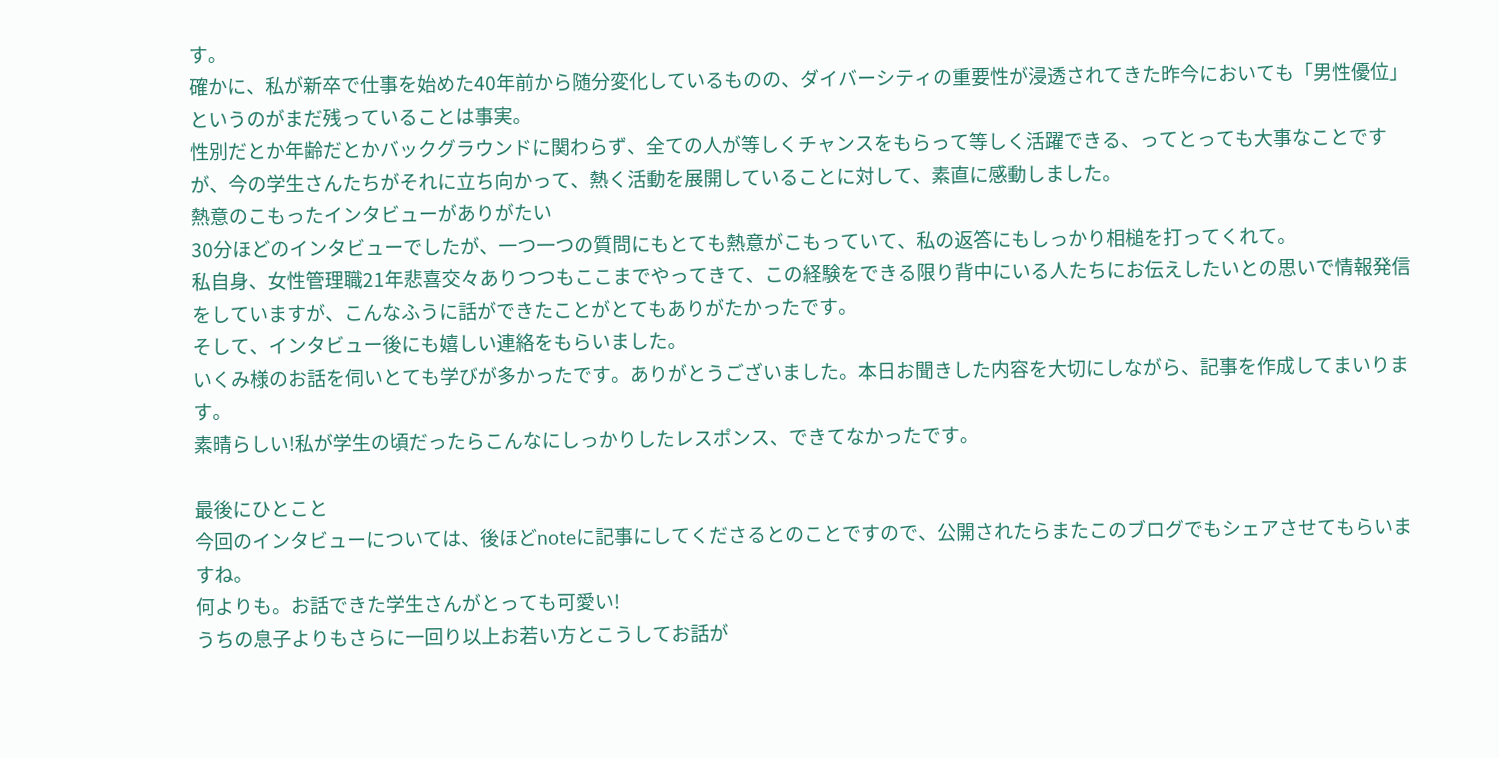す。
確かに、私が新卒で仕事を始めた40年前から随分変化しているものの、ダイバーシティの重要性が浸透されてきた昨今においても「男性優位」というのがまだ残っていることは事実。
性別だとか年齢だとかバックグラウンドに関わらず、全ての人が等しくチャンスをもらって等しく活躍できる、ってとっても大事なことですが、今の学生さんたちがそれに立ち向かって、熱く活動を展開していることに対して、素直に感動しました。
熱意のこもったインタビューがありがたい
30分ほどのインタビューでしたが、一つ一つの質問にもとても熱意がこもっていて、私の返答にもしっかり相槌を打ってくれて。
私自身、女性管理職21年悲喜交々ありつつもここまでやってきて、この経験をできる限り背中にいる人たちにお伝えしたいとの思いで情報発信をしていますが、こんなふうに話ができたことがとてもありがたかったです。
そして、インタビュー後にも嬉しい連絡をもらいました。
いくみ様のお話を伺いとても学びが多かったです。ありがとうございました。本日お聞きした内容を大切にしながら、記事を作成してまいります。
素晴らしい!私が学生の頃だったらこんなにしっかりしたレスポンス、できてなかったです。

最後にひとこと
今回のインタビューについては、後ほどnoteに記事にしてくださるとのことですので、公開されたらまたこのブログでもシェアさせてもらいますね。
何よりも。お話できた学生さんがとっても可愛い!
うちの息子よりもさらに一回り以上お若い方とこうしてお話が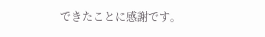できたことに感謝です。